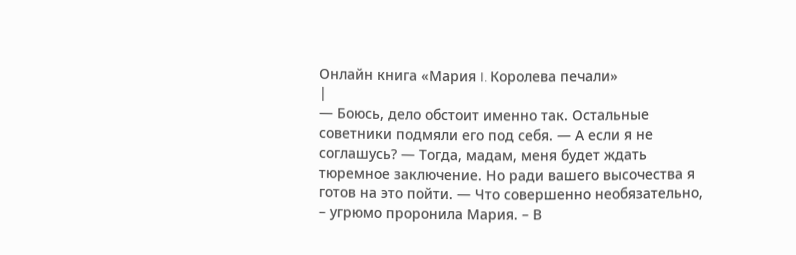Онлайн книга «Мария I. Королева печали»
|
— Боюсь, дело обстоит именно так. Остальные советники подмяли его под себя. — А если я не соглашусь? — Тогда, мадам, меня будет ждать тюремное заключение. Но ради вашего высочества я готов на это пойти. — Что совершенно необязательно, – угрюмо проронила Мария. – В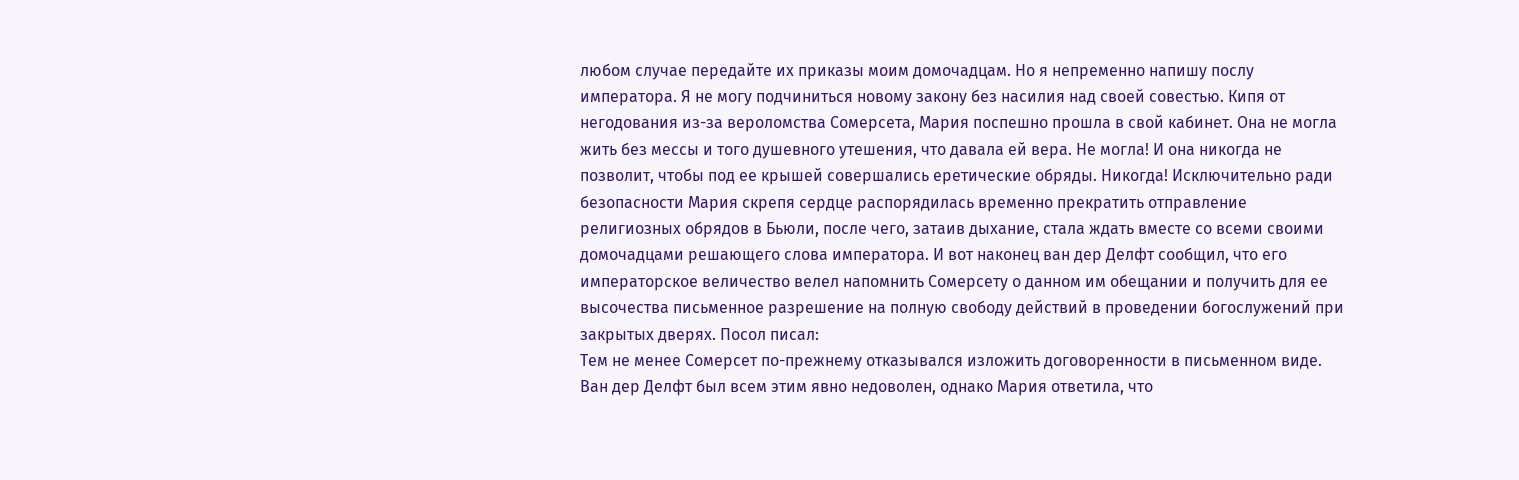любом случае передайте их приказы моим домочадцам. Но я непременно напишу послу императора. Я не могу подчиниться новому закону без насилия над своей совестью. Кипя от негодования из-за вероломства Сомерсета, Мария поспешно прошла в свой кабинет. Она не могла жить без мессы и того душевного утешения, что давала ей вера. Не могла! И она никогда не позволит, чтобы под ее крышей совершались еретические обряды. Никогда! Исключительно ради безопасности Мария скрепя сердце распорядилась временно прекратить отправление религиозных обрядов в Бьюли, после чего, затаив дыхание, стала ждать вместе со всеми своими домочадцами решающего слова императора. И вот наконец ван дер Делфт сообщил, что его императорское величество велел напомнить Сомерсету о данном им обещании и получить для ее высочества письменное разрешение на полную свободу действий в проведении богослужений при закрытых дверях. Посол писал:
Тем не менее Сомерсет по-прежнему отказывался изложить договоренности в письменном виде. Ван дер Делфт был всем этим явно недоволен, однако Мария ответила, что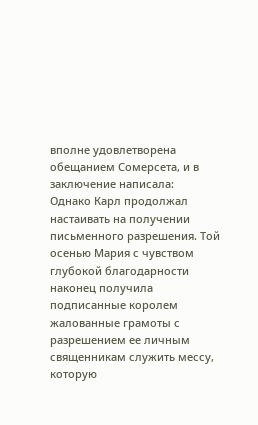вполне удовлетворена обещанием Сомерсета, и в заключение написала:
Однако Карл продолжал настаивать на получении письменного разрешения. Той осенью Мария с чувством глубокой благодарности наконец получила подписанные королем жалованные грамоты с разрешением ее личным священникам служить мессу, которую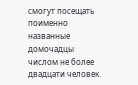смогут посещать поименно названные домочадцы числом не более двадцати человек.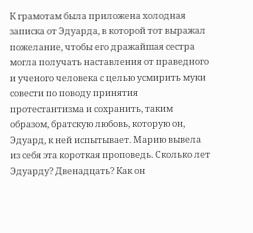К грамотам была приложена холодная записка от Эдуарда, в которой тот выражал пожелание, чтобы его дражайшая сестра могла получать наставления от праведного и ученого человека с целью усмирить муки совести по поводу принятия протестантизма и сохранить, таким образом, братскую любовь, которую он, Эдуард, к ней испытывает. Марию вывела из себя эта короткая проповедь. Сколько лет Эдуарду? Двенадцать? Как он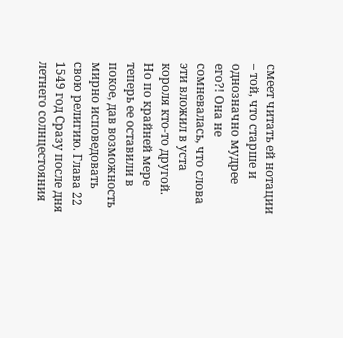смеет читать ей нотации – той, что старше и однозначно мудрее его?! Она не сомневалась, что слова эти вложил в уста короля кто-то другой. Но по крайней мере теперь ее оставили в покое, дав возможность мирно исповедовать свою религию. Глава 22 1549 год Сразу после дня летнего солнцестояния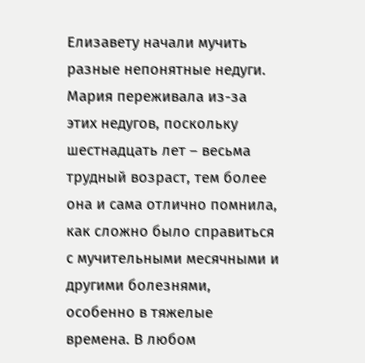Елизавету начали мучить разные непонятные недуги. Мария переживала из-за этих недугов, поскольку шестнадцать лет – весьма трудный возраст, тем более она и сама отлично помнила, как сложно было справиться с мучительными месячными и другими болезнями, особенно в тяжелые времена. В любом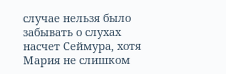случае нельзя было забывать о слухах насчет Сеймура, хотя Мария не слишком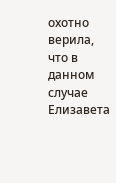охотно верила, что в данном случае Елизавета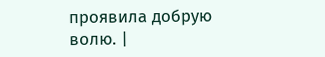проявила добрую волю. |